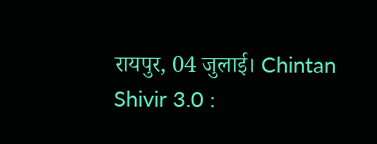रायपुर, 04 जुलाई। Chintan Shivir 3.0 :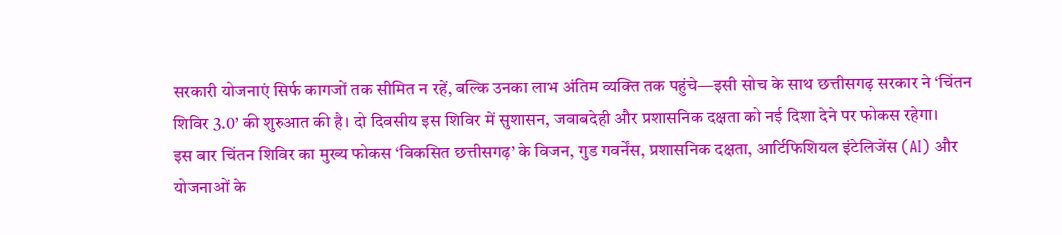सरकारी योजनाएं सिर्फ कागजों तक सीमित न रहें, बल्कि उनका लाभ अंतिम व्यक्ति तक पहुंचे—इसी सोच के साथ छत्तीसगढ़ सरकार ने ‘चिंतन शिविर 3.0’ की शुरुआत की है। दो दिवसीय इस शिविर में सुशासन, जवाबदेही और प्रशासनिक दक्षता को नई दिशा देने पर फोकस रहेगा।
इस बार चिंतन शिविर का मुख्य फोकस ‘विकसित छत्तीसगढ़’ के विजन, गुड गवर्नेंस, प्रशासनिक दक्षता, आर्टिफिशियल इंटेलिजेंस (AI) और योजनाओं के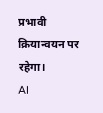प्रभावी क्रियान्वयन पर रहेगा।
AI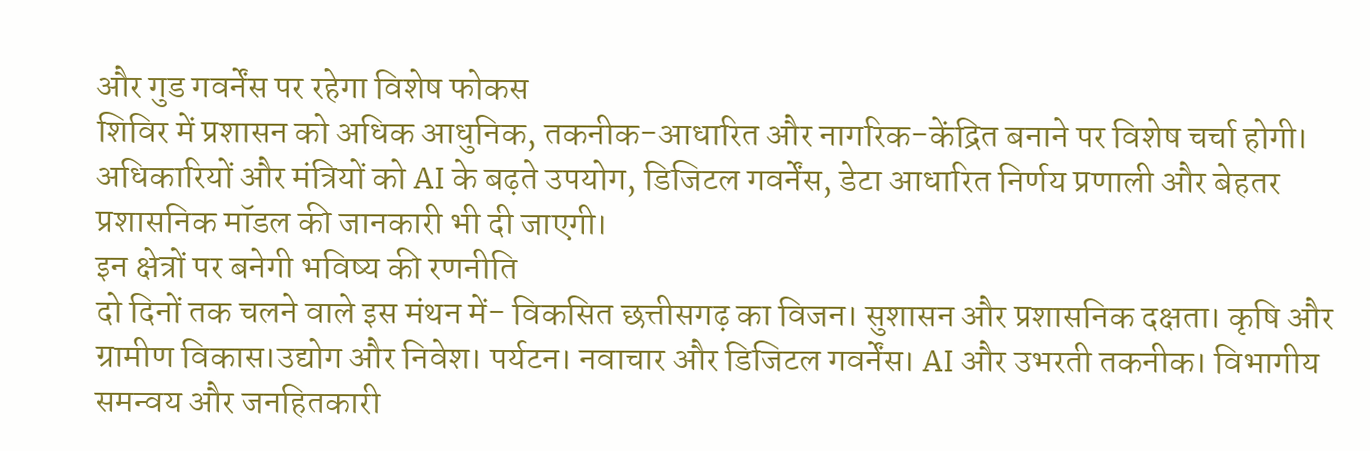और गुड गवर्नेंस पर रहेगा विशेष फोकस
शिविर में प्रशासन को अधिक आधुनिक, तकनीक-आधारित और नागरिक-केंद्रित बनाने पर विशेष चर्चा होगी। अधिकारियों और मंत्रियों को AI के बढ़ते उपयोग, डिजिटल गवर्नेंस, डेटा आधारित निर्णय प्रणाली और बेहतर प्रशासनिक मॉडल की जानकारी भी दी जाएगी।
इन क्षेत्रों पर बनेगी भविष्य की रणनीति
दो दिनों तक चलने वाले इस मंथन में- विकसित छत्तीसगढ़ का विजन। सुशासन और प्रशासनिक दक्षता। कृषि और ग्रामीण विकास।उद्योग और निवेश। पर्यटन। नवाचार और डिजिटल गवर्नेंस। AI और उभरती तकनीक। विभागीय समन्वय और जनहितकारी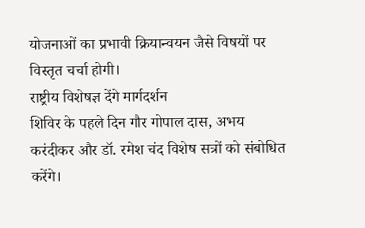योजनाओं का प्रभावी क्रियान्वयन जैसे विषयों पर विस्तृत चर्चा होगी।
राष्ट्रीय विशेषज्ञ देंगे मार्गदर्शन
शिविर के पहले दिन गौर गोपाल दास, अभय करंदीकर और डॉ. रमेश चंद विशेष सत्रों को संबोधित करेंगे।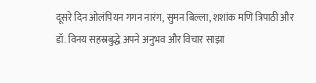दूसरे दिन ओलंपियन गगन नारंग, सुमन बिल्ला, शशांक मणि त्रिपाठी और डॉ. विनय सहस्रबुद्धे अपने अनुभव और विचार साझा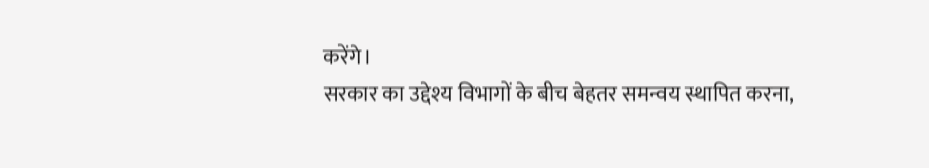करेंगे।
सरकार का उद्देश्य विभागों के बीच बेहतर समन्वय स्थापित करना,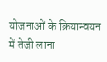योजनाओं के क्रियान्वयन में तेजी लाना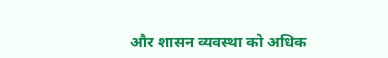और शासन व्यवस्था को अधिक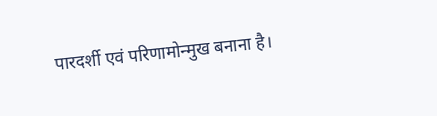पारदर्शी एवं परिणामोन्मुख बनाना है।